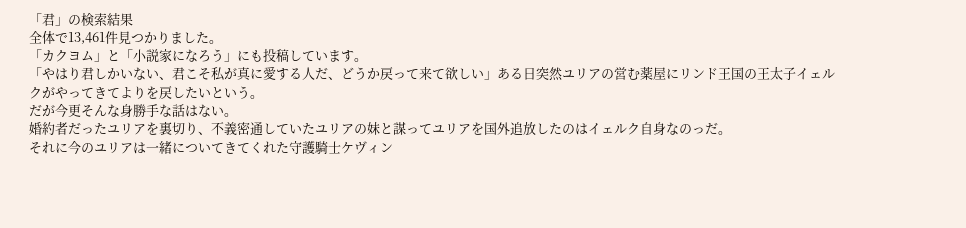「君」の検索結果
全体で13,461件見つかりました。
「カクヨム」と「小説家になろう」にも投稿しています。
「やはり君しかいない、君こそ私が真に愛する人だ、どうか戻って来て欲しい」ある日突然ユリアの営む薬屋にリンド王国の王太子イェルクがやってきてよりを戻したいという。
だが今更そんな身勝手な話はない。
婚約者だったユリアを裏切り、不義密通していたユリアの妹と謀ってユリアを国外追放したのはイェルク自身なのっだ。
それに今のユリアは一緒についてきてくれた守護騎士ケヴィン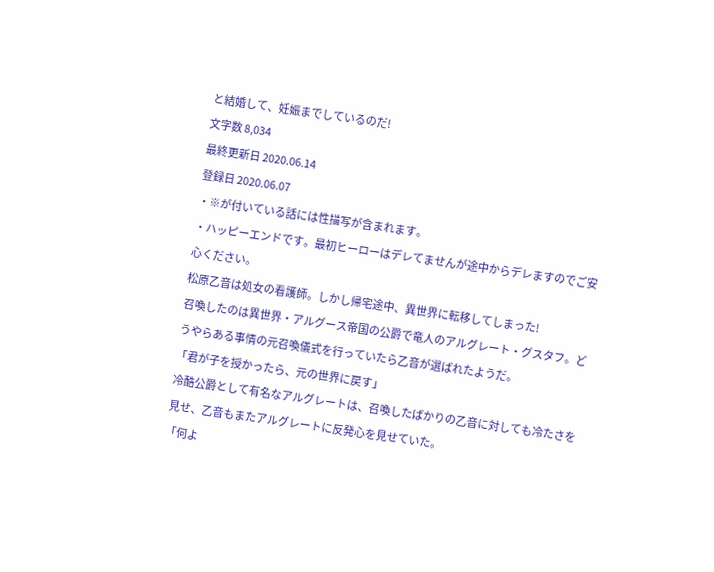と結婚して、妊娠までしているのだ!
文字数 8,034
最終更新日 2020.06.14
登録日 2020.06.07
・※が付いている話には性描写が含まれます。
・ハッピーエンドです。最初ヒーローはデレてませんが途中からデレますのでご安心ください。
松原乙音は処女の看護師。しかし帰宅途中、異世界に転移してしまった!
召喚したのは異世界・アルグース帝国の公爵で竜人のアルグレート・グスタフ。どうやらある事情の元召喚儀式を行っていたら乙音が選ばれたようだ。
「君が子を授かったら、元の世界に戻す」
冷酷公爵として有名なアルグレートは、召喚したばかりの乙音に対しても冷たさを見せ、乙音もまたアルグレートに反発心を見せていた。
「何よ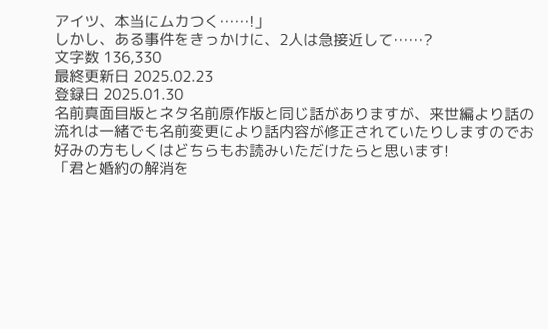アイツ、本当にムカつく……!」
しかし、ある事件をきっかけに、2人は急接近して……?
文字数 136,330
最終更新日 2025.02.23
登録日 2025.01.30
名前真面目版とネタ名前原作版と同じ話がありますが、来世編より話の流れは一緒でも名前変更により話内容が修正されていたりしますのでお好みの方もしくはどちらもお読みいただけたらと思います!
「君と婚約の解消を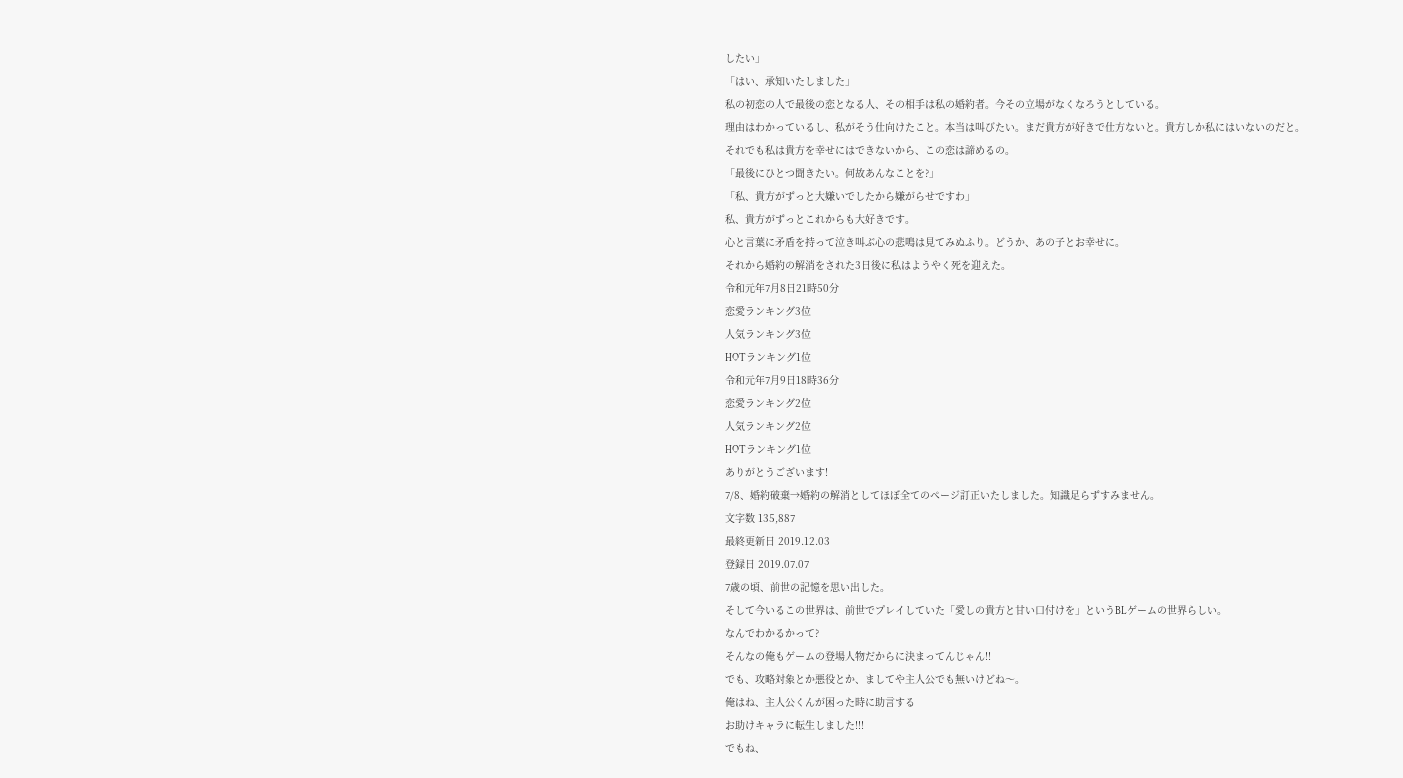したい」
「はい、承知いたしました」
私の初恋の人で最後の恋となる人、その相手は私の婚約者。今その立場がなくなろうとしている。
理由はわかっているし、私がそう仕向けたこと。本当は叫びたい。まだ貴方が好きで仕方ないと。貴方しか私にはいないのだと。
それでも私は貴方を幸せにはできないから、この恋は諦めるの。
「最後にひとつ聞きたい。何故あんなことを?」
「私、貴方がずっと大嫌いでしたから嫌がらせですわ」
私、貴方がずっとこれからも大好きです。
心と言葉に矛盾を持って泣き叫ぶ心の悲鳴は見てみぬふり。どうか、あの子とお幸せに。
それから婚約の解消をされた3日後に私はようやく死を迎えた。
令和元年7月8日21時50分
恋愛ランキング3位
人気ランキング3位
HOTランキング1位
令和元年7月9日18時36分
恋愛ランキング2位
人気ランキング2位
HOTランキング1位
ありがとうございます!
7/8、婚約破棄→婚約の解消としてほぼ全てのページ訂正いたしました。知識足らずすみません。
文字数 135,887
最終更新日 2019.12.03
登録日 2019.07.07
7歳の頃、前世の記憶を思い出した。
そして今いるこの世界は、前世でプレイしていた「愛しの貴方と甘い口付けを」というBLゲームの世界らしい。
なんでわかるかって?
そんなの俺もゲームの登場人物だからに決まってんじゃん!!
でも、攻略対象とか悪役とか、ましてや主人公でも無いけどね〜。
俺はね、主人公くんが困った時に助言する
お助けキャラに転生しました!!!
でもね、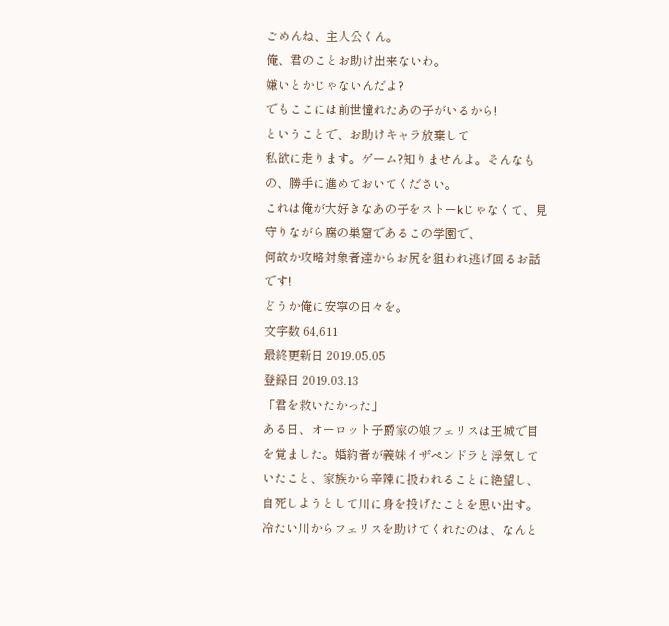ごめんね、主人公くん。
俺、君のことお助け出来ないわ。
嫌いとかじゃないんだよ?
でもここには前世憧れたあの子がいるから!
ということで、お助けキャラ放棄して
私欲に走ります。ゲーム?知りませんよ。そんなもの、勝手に進めておいてください。
これは俺が大好きなあの子をストーkじゃなくて、見守りながら腐の巣窟であるこの学園で、
何故か攻略対象者達からお尻を狙われ逃げ回るお話です!
どうか俺に安寧の日々を。
文字数 64,611
最終更新日 2019.05.05
登録日 2019.03.13
「君を救いたかった」
ある日、オーロット子爵家の娘フェリスは王城で目を覚ました。婚約者が義妹イザペンドラと浮気していたこと、家族から辛辣に扱われることに絶望し、自死しようとして川に身を投げたことを思い出す。
冷たい川からフェリスを助けてくれたのは、なんと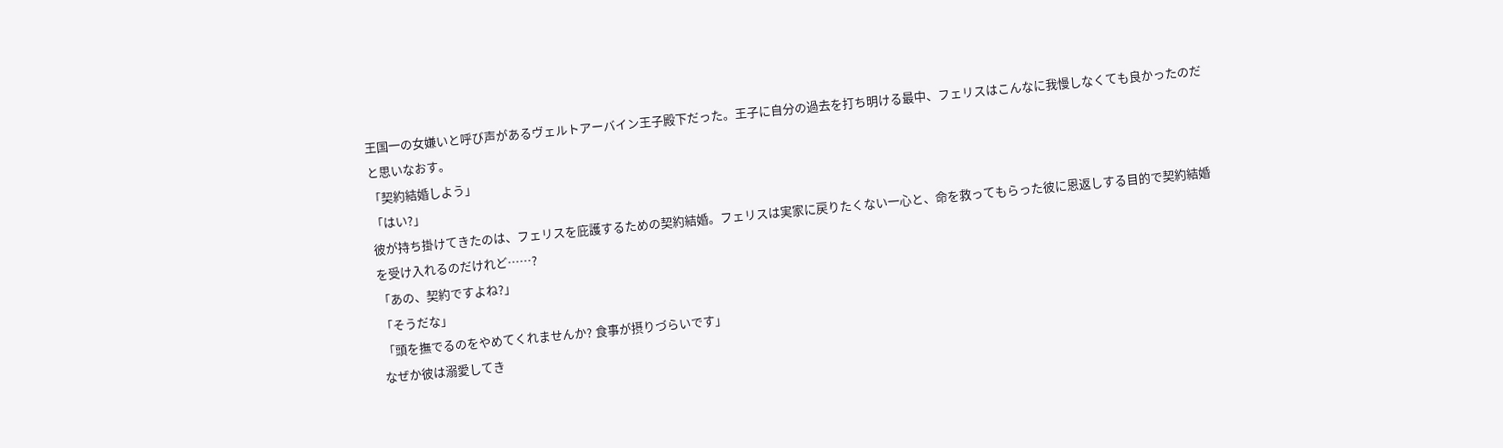王国一の女嫌いと呼び声があるヴェルトアーバイン王子殿下だった。王子に自分の過去を打ち明ける最中、フェリスはこんなに我慢しなくても良かったのだと思いなおす。
「契約結婚しよう」
「はい?」
彼が持ち掛けてきたのは、フェリスを庇護するための契約結婚。フェリスは実家に戻りたくない一心と、命を救ってもらった彼に恩返しする目的で契約結婚を受け入れるのだけれど……?
「あの、契約ですよね?」
「そうだな」
「頭を撫でるのをやめてくれませんか? 食事が摂りづらいです」
なぜか彼は溺愛してき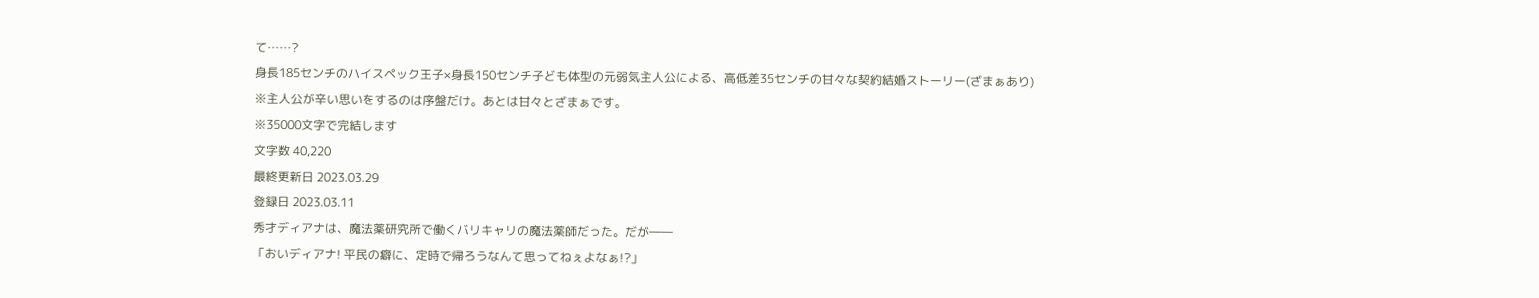て……?
身長185センチのハイスペック王子×身長150センチ子ども体型の元弱気主人公による、高低差35センチの甘々な契約結婚ストーリー(ざまぁあり)
※主人公が辛い思いをするのは序盤だけ。あとは甘々とざまぁです。
※35000文字で完結します
文字数 40,220
最終更新日 2023.03.29
登録日 2023.03.11
秀才ディアナは、魔法薬研究所で働くバリキャリの魔法薬師だった。だが――
「おいディアナ! 平民の癖に、定時で帰ろうなんて思ってねぇよなぁ!?」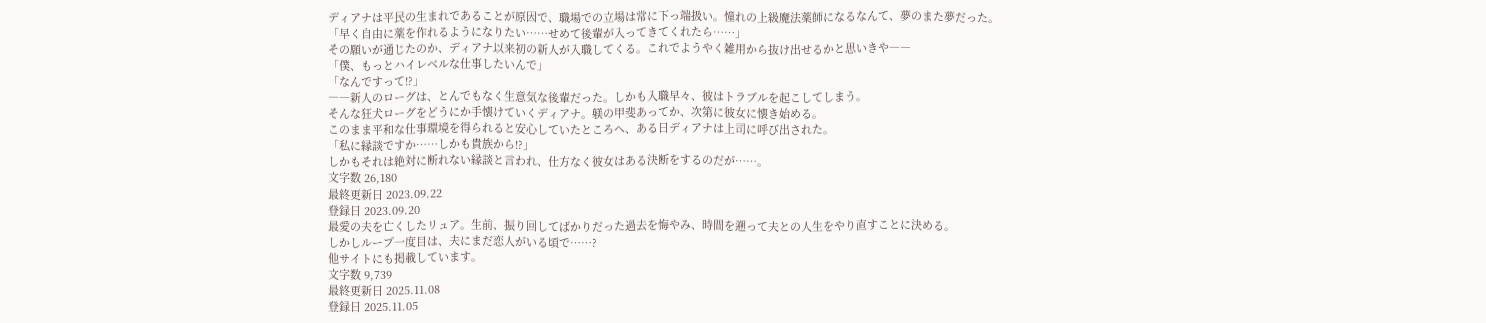ディアナは平民の生まれであることが原因で、職場での立場は常に下っ端扱い。憧れの上級魔法薬師になるなんて、夢のまた夢だった。
「早く自由に薬を作れるようになりたい……せめて後輩が入ってきてくれたら……」
その願いが通じたのか、ディアナ以来初の新人が入職してくる。これでようやく雑用から抜け出せるかと思いきや――
「僕、もっとハイレベルな仕事したいんで」
「なんですって!?」
――新人のローグは、とんでもなく生意気な後輩だった。しかも入職早々、彼はトラブルを起こしてしまう。
そんな狂犬ローグをどうにか手懐けていくディアナ。躾の甲斐あってか、次第に彼女に懐き始める。
このまま平和な仕事環境を得られると安心していたところへ、ある日ディアナは上司に呼び出された。
「私に縁談ですか……しかも貴族から!?」
しかもそれは絶対に断れない縁談と言われ、仕方なく彼女はある決断をするのだが……。
文字数 26,180
最終更新日 2023.09.22
登録日 2023.09.20
最愛の夫を亡くしたリュア。生前、振り回してばかりだった過去を悔やみ、時間を遡って夫との人生をやり直すことに決める。
しかしループ一度目は、夫にまだ恋人がいる頃で……?
他サイトにも掲載しています。
文字数 9,739
最終更新日 2025.11.08
登録日 2025.11.05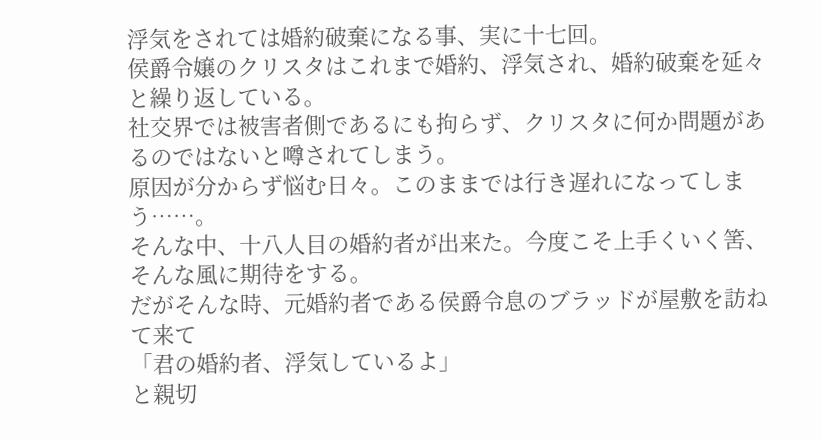浮気をされては婚約破棄になる事、実に十七回。
侯爵令嬢のクリスタはこれまで婚約、浮気され、婚約破棄を延々と繰り返している。
社交界では被害者側であるにも拘らず、クリスタに何か問題があるのではないと噂されてしまう。
原因が分からず悩む日々。このままでは行き遅れになってしまう……。
そんな中、十八人目の婚約者が出来た。今度こそ上手くいく筈、そんな風に期待をする。
だがそんな時、元婚約者である侯爵令息のブラッドが屋敷を訪ねて来て
「君の婚約者、浮気しているよ」
と親切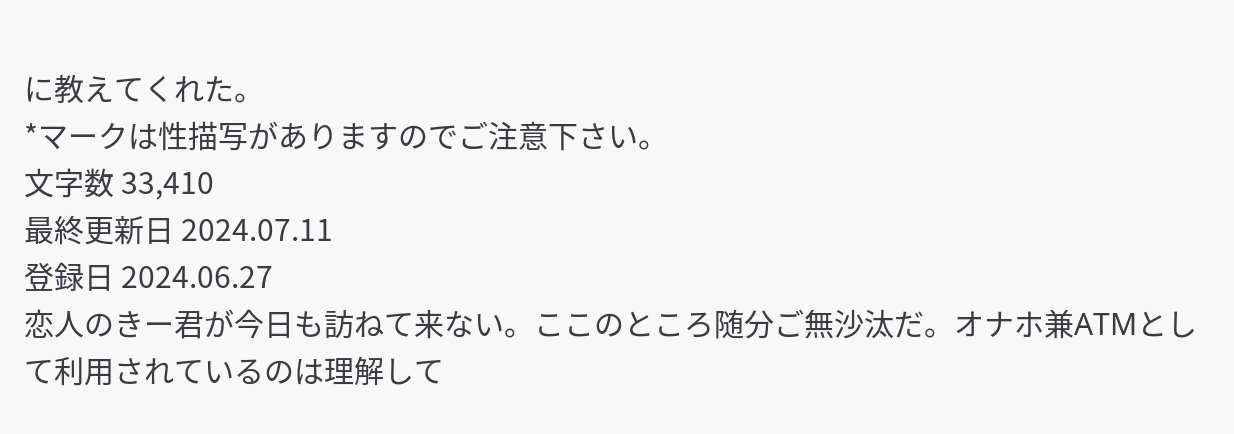に教えてくれた。
*マークは性描写がありますのでご注意下さい。
文字数 33,410
最終更新日 2024.07.11
登録日 2024.06.27
恋人のきー君が今日も訪ねて来ない。ここのところ随分ご無沙汰だ。オナホ兼ATMとして利用されているのは理解して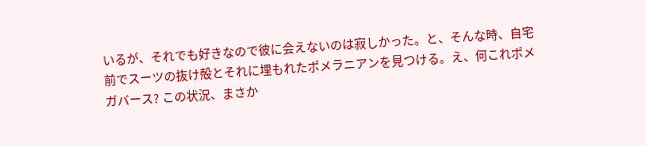いるが、それでも好きなので彼に会えないのは寂しかった。と、そんな時、自宅前でスーツの抜け殻とそれに埋もれたポメラニアンを見つける。え、何これポメガバース? この状況、まさか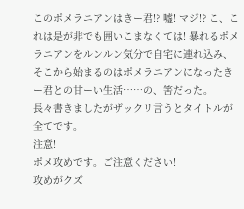このポメラニアンはきー君!? 嘘! マジ!? こ、これは是が非でも囲いこまなくては! 暴れるポメラニアンをルンルン気分で自宅に連れ込み、そこから始まるのはポメラニアンになったきー君との甘ーい生活……の、筈だった。
長々書きましたがザックリ言うとタイトルが全てです。
注意!
ポメ攻めです。ご注意ください!
攻めがクズ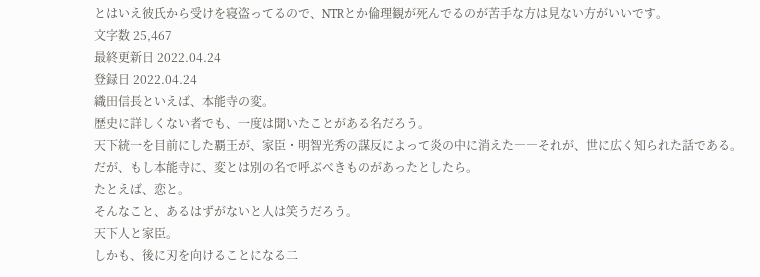とはいえ彼氏から受けを寝盗ってるので、NTRとか倫理観が死んでるのが苦手な方は見ない方がいいです。
文字数 25,467
最終更新日 2022.04.24
登録日 2022.04.24
織田信長といえば、本能寺の変。
歴史に詳しくない者でも、一度は聞いたことがある名だろう。
天下統一を目前にした覇王が、家臣・明智光秀の謀反によって炎の中に消えた――それが、世に広く知られた話である。
だが、もし本能寺に、変とは別の名で呼ぶべきものがあったとしたら。
たとえば、恋と。
そんなこと、あるはずがないと人は笑うだろう。
天下人と家臣。
しかも、後に刃を向けることになる二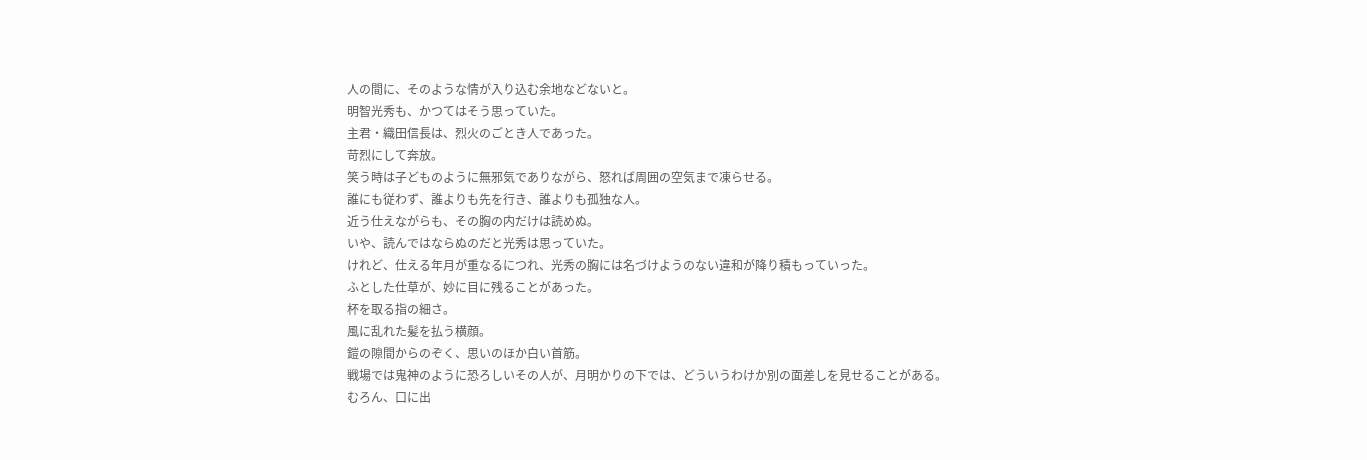人の間に、そのような情が入り込む余地などないと。
明智光秀も、かつてはそう思っていた。
主君・織田信長は、烈火のごとき人であった。
苛烈にして奔放。
笑う時は子どものように無邪気でありながら、怒れば周囲の空気まで凍らせる。
誰にも従わず、誰よりも先を行き、誰よりも孤独な人。
近う仕えながらも、その胸の内だけは読めぬ。
いや、読んではならぬのだと光秀は思っていた。
けれど、仕える年月が重なるにつれ、光秀の胸には名づけようのない違和が降り積もっていった。
ふとした仕草が、妙に目に残ることがあった。
杯を取る指の細さ。
風に乱れた髪を払う横顔。
鎧の隙間からのぞく、思いのほか白い首筋。
戦場では鬼神のように恐ろしいその人が、月明かりの下では、どういうわけか別の面差しを見せることがある。
むろん、口に出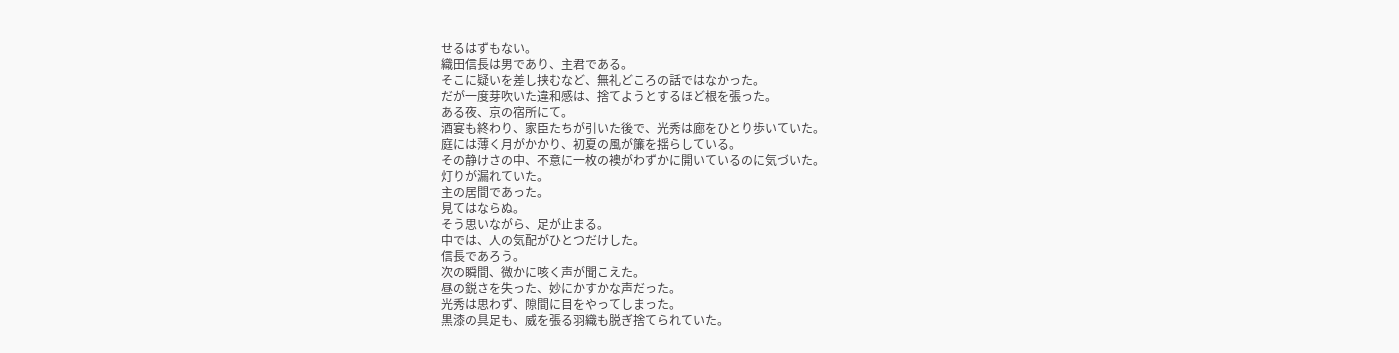せるはずもない。
織田信長は男であり、主君である。
そこに疑いを差し挟むなど、無礼どころの話ではなかった。
だが一度芽吹いた違和感は、捨てようとするほど根を張った。
ある夜、京の宿所にて。
酒宴も終わり、家臣たちが引いた後で、光秀は廊をひとり歩いていた。
庭には薄く月がかかり、初夏の風が簾を揺らしている。
その静けさの中、不意に一枚の襖がわずかに開いているのに気づいた。
灯りが漏れていた。
主の居間であった。
見てはならぬ。
そう思いながら、足が止まる。
中では、人の気配がひとつだけした。
信長であろう。
次の瞬間、微かに咳く声が聞こえた。
昼の鋭さを失った、妙にかすかな声だった。
光秀は思わず、隙間に目をやってしまった。
黒漆の具足も、威を張る羽織も脱ぎ捨てられていた。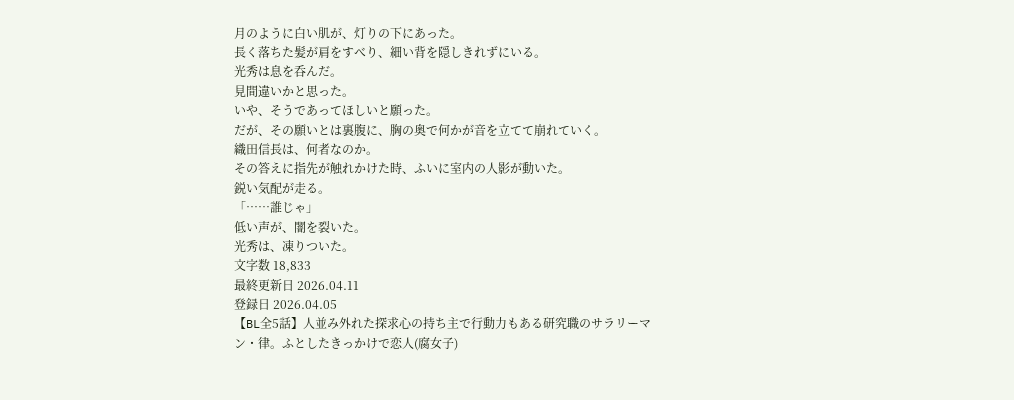月のように白い肌が、灯りの下にあった。
長く落ちた髪が肩をすべり、細い背を隠しきれずにいる。
光秀は息を呑んだ。
見間違いかと思った。
いや、そうであってほしいと願った。
だが、その願いとは裏腹に、胸の奥で何かが音を立てて崩れていく。
織田信長は、何者なのか。
その答えに指先が触れかけた時、ふいに室内の人影が動いた。
鋭い気配が走る。
「……誰じゃ」
低い声が、闇を裂いた。
光秀は、凍りついた。
文字数 18,833
最終更新日 2026.04.11
登録日 2026.04.05
【BL全5話】人並み外れた探求心の持ち主で行動力もある研究職のサラリーマン・律。ふとしたきっかけで恋人(腐女子)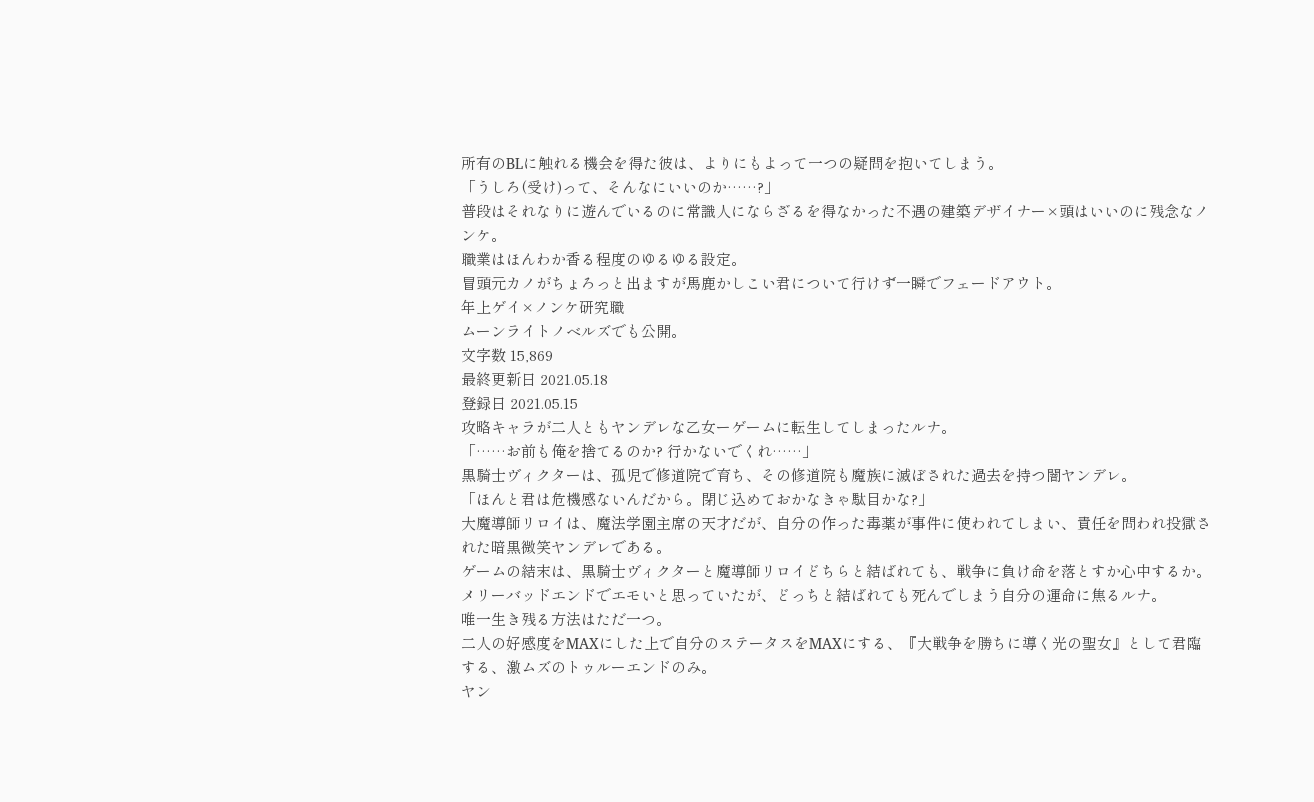所有のBLに触れる機会を得た彼は、よりにもよって一つの疑問を抱いてしまう。
「うしろ(受け)って、そんなにいいのか……?」
普段はそれなりに遊んでいるのに常識人にならざるを得なかった不遇の建築デザイナー×頭はいいのに残念なノンケ。
職業はほんわか香る程度のゆるゆる設定。
冒頭元カノがちょろっと出ますが馬鹿かしこい君について行けず一瞬でフェードアウト。
年上ゲイ×ノンケ研究職
ムーンライトノベルズでも公開。
文字数 15,869
最終更新日 2021.05.18
登録日 2021.05.15
攻略キャラが二人ともヤンデレな乙女ーゲームに転生してしまったルナ。
「……お前も俺を捨てるのか? 行かないでくれ……」
黒騎士ヴィクターは、孤児で修道院で育ち、その修道院も魔族に滅ぼされた過去を持つ闇ヤンデレ。
「ほんと君は危機感ないんだから。閉じ込めておかなきゃ駄目かな?」
大魔導師リロイは、魔法学園主席の天才だが、自分の作った毒薬が事件に使われてしまい、責任を問われ投獄された暗黒微笑ヤンデレである。
ゲームの結末は、黒騎士ヴィクターと魔導師リロイどちらと結ばれても、戦争に負け命を落とすか心中するか。
メリーバッドエンドでエモいと思っていたが、どっちと結ばれても死んでしまう自分の運命に焦るルナ。
唯一生き残る方法はただ一つ。
二人の好感度をMAXにした上で自分のステータスをMAXにする、『大戦争を勝ちに導く光の聖女』として君臨する、激ムズのトゥルーエンドのみ。
ヤン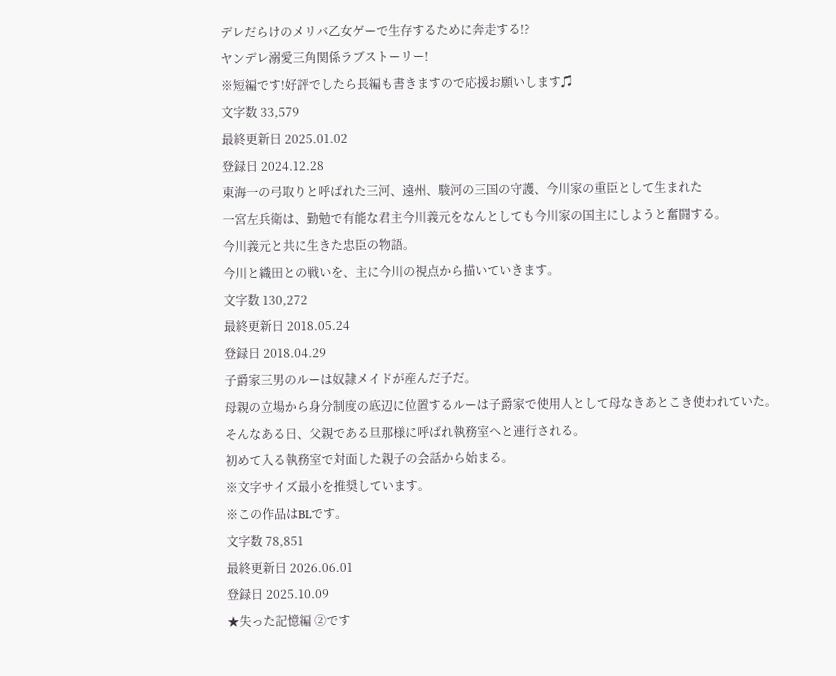デレだらけのメリバ乙女ゲーで生存するために奔走する!?
ヤンデレ溺愛三角関係ラブストーリー!
※短編です!好評でしたら長編も書きますので応援お願いします♫
文字数 33,579
最終更新日 2025.01.02
登録日 2024.12.28
東海一の弓取りと呼ばれた三河、遠州、駿河の三国の守護、今川家の重臣として生まれた
一宮左兵衛は、勤勉で有能な君主今川義元をなんとしても今川家の国主にしようと奮闘する。
今川義元と共に生きた忠臣の物語。
今川と織田との戦いを、主に今川の視点から描いていきます。
文字数 130,272
最終更新日 2018.05.24
登録日 2018.04.29
子爵家三男のルーは奴隷メイドが産んだ子だ。
母親の立場から身分制度の底辺に位置するルーは子爵家で使用人として母なきあとこき使われていた。
そんなある日、父親である旦那様に呼ばれ執務室へと連行される。
初めて入る執務室で対面した親子の会話から始まる。
※文字サイズ最小を推奨しています。
※この作品はBLです。
文字数 78,851
最終更新日 2026.06.01
登録日 2025.10.09
★失った記憶編 ②です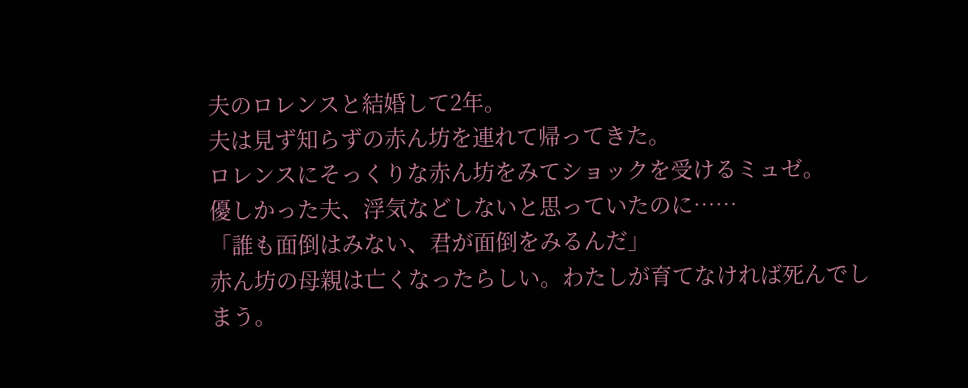夫のロレンスと結婚して2年。
夫は見ず知らずの赤ん坊を連れて帰ってきた。
ロレンスにそっくりな赤ん坊をみてショックを受けるミュゼ。
優しかった夫、浮気などしないと思っていたのに……
「誰も面倒はみない、君が面倒をみるんだ」
赤ん坊の母親は亡くなったらしい。わたしが育てなければ死んでしまう。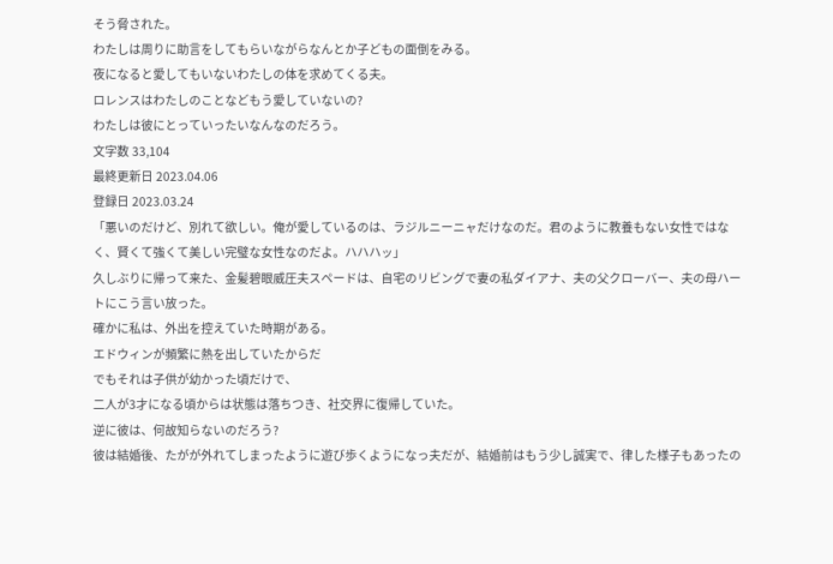そう脅された。
わたしは周りに助言をしてもらいながらなんとか子どもの面倒をみる。
夜になると愛してもいないわたしの体を求めてくる夫。
ロレンスはわたしのことなどもう愛していないの?
わたしは彼にとっていったいなんなのだろう。
文字数 33,104
最終更新日 2023.04.06
登録日 2023.03.24
「悪いのだけど、別れて欲しい。俺が愛しているのは、ラジルニーニャだけなのだ。君のように教養もない女性ではなく、賢くて強くて美しい完璧な女性なのだよ。ハハハッ」
久しぶりに帰って来た、金髪碧眼威圧夫スペードは、自宅のリビングで妻の私ダイアナ、夫の父クローバー、夫の母ハートにこう言い放った。
確かに私は、外出を控えていた時期がある。
エドウィンが頻繁に熱を出していたからだ
でもそれは子供が幼かった頃だけで、
二人が3才になる頃からは状態は落ちつき、社交界に復帰していた。
逆に彼は、何故知らないのだろう?
彼は結婚後、たがが外れてしまったように遊び歩くようになっ夫だが、結婚前はもう少し誠実で、律した様子もあったの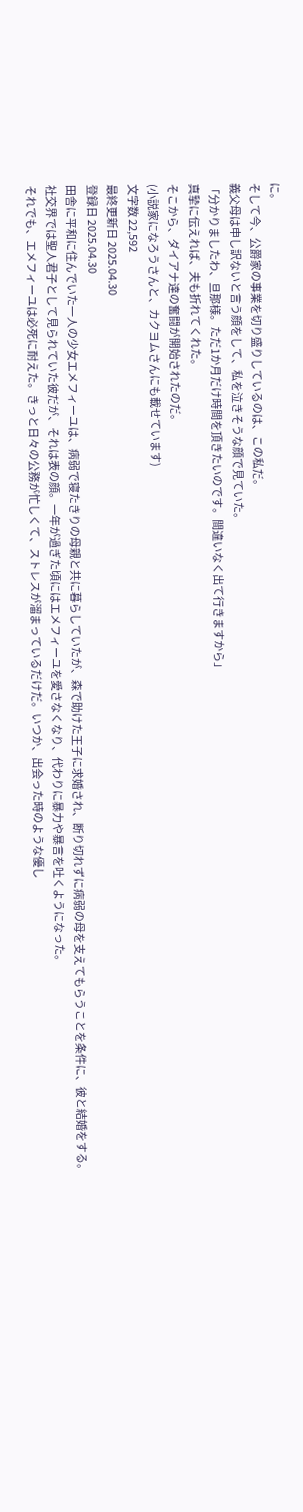に。
そして今、公爵家の事業を切り盛りしているのは、この私だ。
義父母は申し訳ないと言う顔をして、私を泣きそうな顔で見ていた。
「分かりましたわ、旦那様。ただ1か月だけ時間を頂きたいのです。間違いなく出て行きますから」
真摯に伝えれば、夫も折れてくれた。
そこから、ダイアナ達の奮闘が開始されたのだ。
(小説家になろうさんと、カクヨムさんにも載せています)
文字数 22,592
最終更新日 2025.04.30
登録日 2025.04.30
田舎に平和に住んでいた一人の少女エメフィーユは、病弱で寝たきりの母親と共に暮らしていたが、森で助けた王子に求婚され、断り切れずに病弱の母を支えてもらうことを条件に、彼と結婚をする。
社交界では聖人君子として見られていた彼だが、それは表の顔。一年が過ぎた頃にはエメフィーユを愛さなくなり、代わりに暴力や暴言を吐くようになった。
それでも、エメフィーユは必死に耐えた。きっと日々の公務が忙しくて、ストレスが溜まっているだけだ。いつか、出会った時のような優し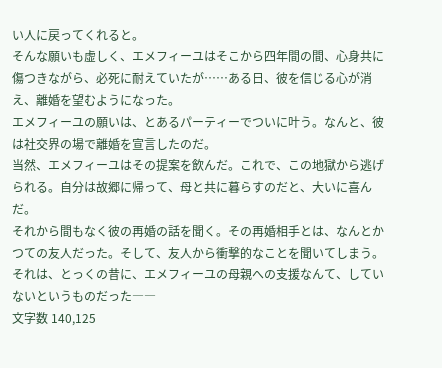い人に戻ってくれると。
そんな願いも虚しく、エメフィーユはそこから四年間の間、心身共に傷つきながら、必死に耐えていたが……ある日、彼を信じる心が消え、離婚を望むようになった。
エメフィーユの願いは、とあるパーティーでついに叶う。なんと、彼は社交界の場で離婚を宣言したのだ。
当然、エメフィーユはその提案を飲んだ。これで、この地獄から逃げられる。自分は故郷に帰って、母と共に暮らすのだと、大いに喜んだ。
それから間もなく彼の再婚の話を聞く。その再婚相手とは、なんとかつての友人だった。そして、友人から衝撃的なことを聞いてしまう。
それは、とっくの昔に、エメフィーユの母親への支援なんて、していないというものだった――
文字数 140,125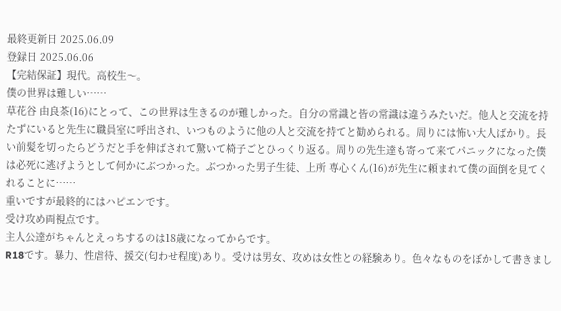最終更新日 2025.06.09
登録日 2025.06.06
【完結保証】現代。高校生〜。
僕の世界は難しい……
草花谷 由良茶(16)にとって、この世界は生きるのが難しかった。自分の常識と皆の常識は違うみたいだ。他人と交流を持たずにいると先生に職員室に呼出され、いつものように他の人と交流を持てと勧められる。周りには怖い大人ばかり。長い前髪を切ったらどうだと手を伸ばされて驚いて椅子ごとひっくり返る。周りの先生達も寄って来てパニックになった僕は必死に逃げようとして何かにぶつかった。ぶつかった男子生徒、上所 専心くん(16)が先生に頼まれて僕の面倒を見てくれることに……
重いですが最終的にはハピエンです。
受け攻め両視点です。
主人公達がちゃんとえっちするのは18歳になってからです。
R18です。暴力、性虐待、援交(匂わせ程度)あり。受けは男女、攻めは女性との経験あり。色々なものをぼかして書きまし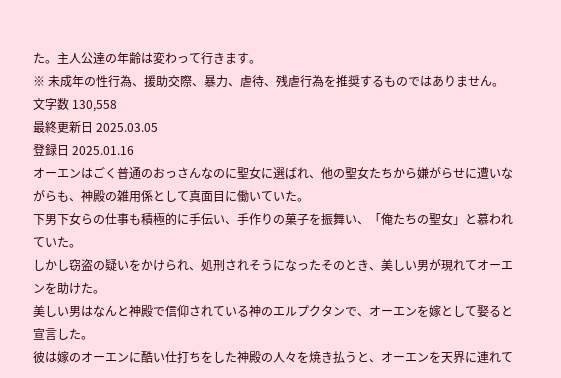た。主人公達の年齢は変わって行きます。
※ 未成年の性行為、援助交際、暴力、虐待、残虐行為を推奨するものではありません。
文字数 130,558
最終更新日 2025.03.05
登録日 2025.01.16
オーエンはごく普通のおっさんなのに聖女に選ばれ、他の聖女たちから嫌がらせに遭いながらも、神殿の雑用係として真面目に働いていた。
下男下女らの仕事も積極的に手伝い、手作りの菓子を振舞い、「俺たちの聖女」と慕われていた。
しかし窃盗の疑いをかけられ、処刑されそうになったそのとき、美しい男が現れてオーエンを助けた。
美しい男はなんと神殿で信仰されている神のエルプクタンで、オーエンを嫁として娶ると宣言した。
彼は嫁のオーエンに酷い仕打ちをした神殿の人々を焼き払うと、オーエンを天界に連れて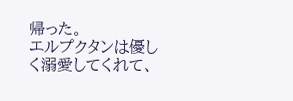帰った。
エルプクタンは優しく溺愛してくれて、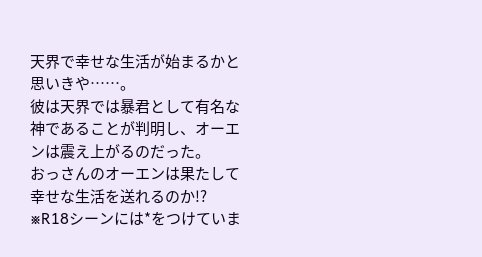天界で幸せな生活が始まるかと思いきや……。
彼は天界では暴君として有名な神であることが判明し、オーエンは震え上がるのだった。
おっさんのオーエンは果たして幸せな生活を送れるのか!?
※R18シーンには*をつけていま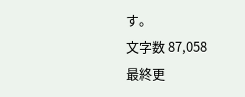す。
文字数 87,058
最終更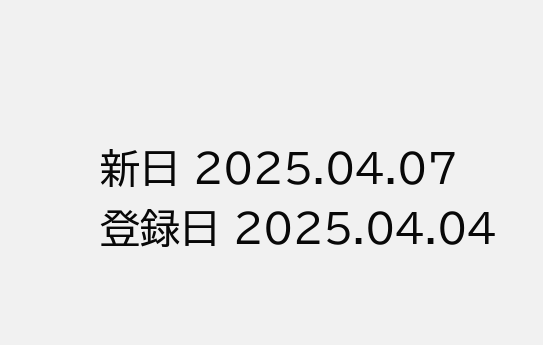新日 2025.04.07
登録日 2025.04.04